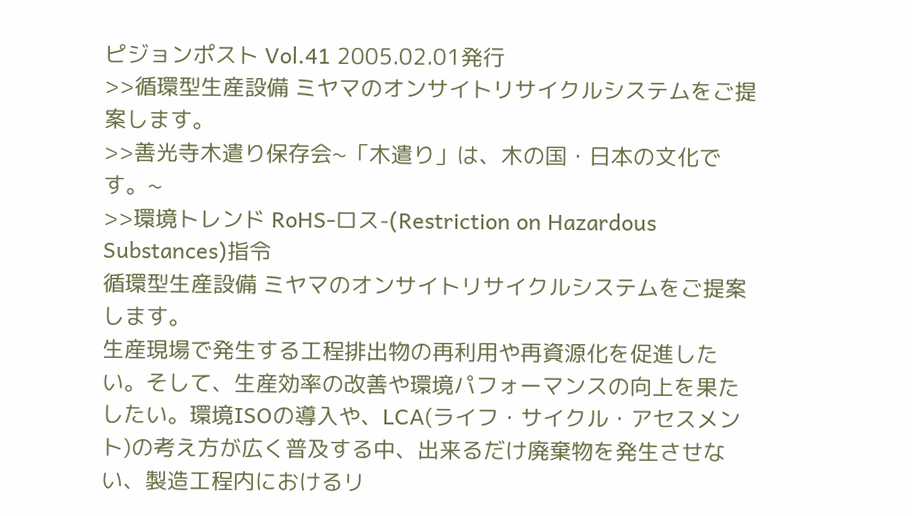ピジョンポスト Vol.41 2005.02.01発行
>>循環型生産設備 ミヤマのオンサイトリサイクルシステムをご提案します。
>>善光寺木遣り保存会~「木遣り」は、木の国・日本の文化です。~
>>環境トレンド RoHS-ロス-(Restriction on Hazardous Substances)指令
循環型生産設備 ミヤマのオンサイトリサイクルシステムをご提案します。
生産現場で発生する工程排出物の再利用や再資源化を促進したい。そして、生産効率の改善や環境パフォーマンスの向上を果たしたい。環境ISOの導入や、LCA(ライフ・サイクル・アセスメント)の考え方が広く普及する中、出来るだけ廃棄物を発生させない、製造工程内におけるリ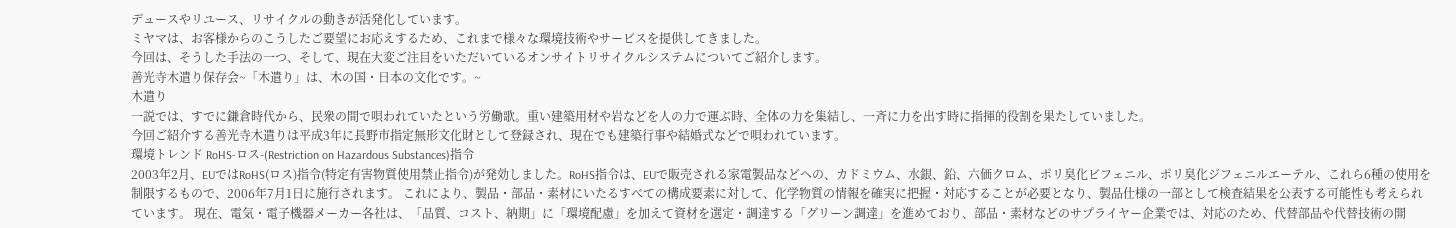デュースやリユース、リサイクルの動きが活発化しています。
ミヤマは、お客様からのこうしたご要望にお応えするため、これまで様々な環境技術やサービスを提供してきました。
今回は、そうした手法の一つ、そして、現在大変ご注目をいただいているオンサイトリサイクルシステムについてご紹介します。
善光寺木遣り保存会~「木遣り」は、木の国・日本の文化です。~
木遣り
一説では、すでに鎌倉時代から、民衆の間で唄われていたという労働歌。重い建築用材や岩などを人の力で運ぶ時、全体の力を集結し、一斉に力を出す時に指揮的役割を果たしていました。
今回ご紹介する善光寺木遣りは平成3年に長野市指定無形文化財として登録され、現在でも建築行事や結婚式などで唄われています。
環境トレンド RoHS-ロス-(Restriction on Hazardous Substances)指令
2003年2月、EUではRoHS(ロス)指令(特定有害物質使用禁止指令)が発効しました。RoHS指令は、EUで販売される家電製品などへの、カドミウム、水銀、鉛、六価クロム、ポリ臭化ビフェニル、ポリ臭化ジフェニルエーテル、これら6種の使用を制限するもので、2006年7月1日に施行されます。 これにより、製品・部品・素材にいたるすべての構成要素に対して、化学物質の情報を確実に把握・対応することが必要となり、製品仕様の一部として検査結果を公表する可能性も考えられています。 現在、電気・電子機器メーカー各社は、「品質、コスト、納期」に「環境配慮」を加えて資材を選定・調達する「グリーン調達」を進めており、部品・素材などのサプライヤー企業では、対応のため、代替部品や代替技術の開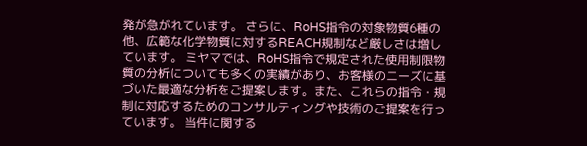発が急がれています。 さらに、RoHS指令の対象物質6種の他、広範な化学物質に対するREACH規制など厳しさは増しています。 ミヤマでは、RoHS指令で規定された使用制限物質の分析についても多くの実績があり、お客様のニーズに基づいた最適な分析をご提案します。また、これらの指令・規制に対応するためのコンサルティングや技術のご提案を行っています。 当件に関する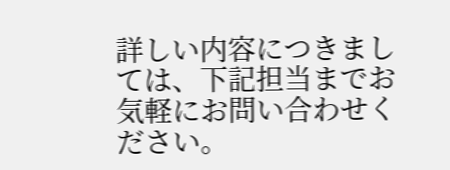詳しい内容につきましては、下記担当までお気軽にお問い合わせください。